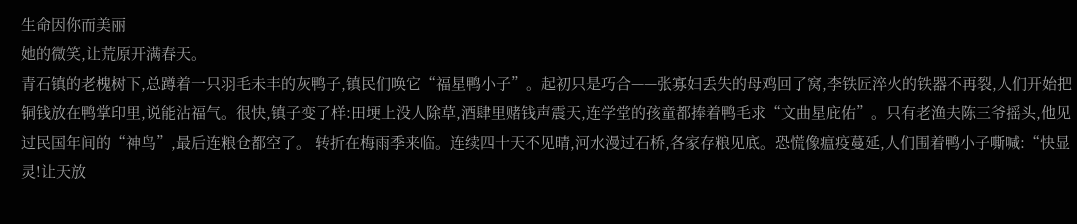生命因你而美丽
她的微笑,让荒原开满春天。
青石镇的老槐树下,总蹲着一只羽毛未丰的灰鸭子,镇民们唤它“福星鸭小子”。起初只是巧合——张寡妇丢失的母鸡回了窝,李铁匠淬火的铁器不再裂,人们开始把铜钱放在鸭掌印里,说能沾福气。很快,镇子变了样:田埂上没人除草,酒肆里赌钱声震天,连学堂的孩童都捧着鸭毛求“文曲星庇佑”。只有老渔夫陈三爷摇头,他见过民国年间的“神鸟”,最后连粮仓都空了。 转折在梅雨季来临。连续四十天不见晴,河水漫过石桥,各家存粮见底。恐慌像瘟疫蔓延,人们围着鸭小子嘶喊:“快显灵!让天放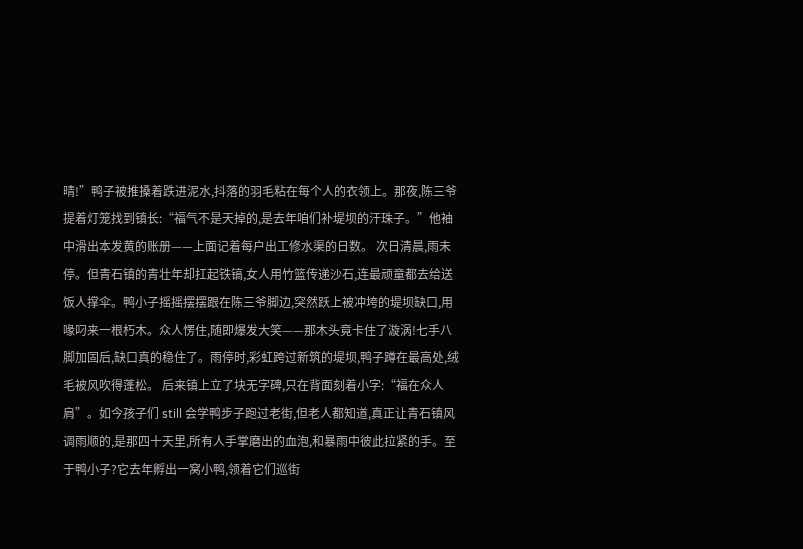晴!”鸭子被推搡着跌进泥水,抖落的羽毛粘在每个人的衣领上。那夜,陈三爷提着灯笼找到镇长:“福气不是天掉的,是去年咱们补堤坝的汗珠子。”他袖中滑出本发黄的账册——上面记着每户出工修水渠的日数。 次日清晨,雨未停。但青石镇的青壮年却扛起铁镐,女人用竹篮传递沙石,连最顽童都去给送饭人撑伞。鸭小子摇摇摆摆跟在陈三爷脚边,突然跃上被冲垮的堤坝缺口,用喙叼来一根朽木。众人愣住,随即爆发大笑——那木头竟卡住了漩涡!七手八脚加固后,缺口真的稳住了。雨停时,彩虹跨过新筑的堤坝,鸭子蹲在最高处,绒毛被风吹得蓬松。 后来镇上立了块无字碑,只在背面刻着小字:“福在众人肩”。如今孩子们 still 会学鸭步子跑过老街,但老人都知道,真正让青石镇风调雨顺的,是那四十天里,所有人手掌磨出的血泡,和暴雨中彼此拉紧的手。至于鸭小子?它去年孵出一窝小鸭,领着它们巡街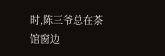时,陈三爷总在茶馆窗边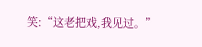笑:“这老把戏,我见过。”